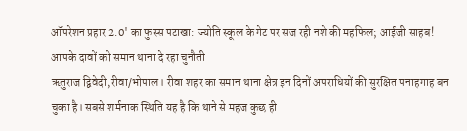ऑपरेशन प्रहार 2.0' का फुस्स पटाखा: ज्योति स्कूल के गेट पर सज रही नशे की महफिल; आईजी साहब! आपके दावों को समान थाना दे रहा चुनौती
ऋतुराज द्विवेदी,रीवा/भोपाल। रीवा शहर का समान थाना क्षेत्र इन दिनों अपराधियों की सुरक्षित पनाहगाह बन चुका है। सबसे शर्मनाक स्थिति यह है कि थाने से महज कुछ ही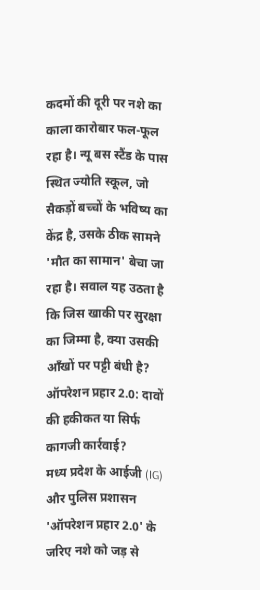कदमों की दूरी पर नशे का काला कारोबार फल-फूल रहा है। न्यू बस स्टैंड के पास स्थित ज्योति स्कूल, जो सैकड़ों बच्चों के भविष्य का केंद्र है, उसके ठीक सामने 'मौत का सामान' बेचा जा रहा है। सवाल यह उठता है कि जिस खाकी पर सुरक्षा का जिम्मा है, क्या उसकी आँखों पर पट्टी बंधी है?
ऑपरेशन प्रहार 2.0: दावों की हकीकत या सिर्फ कागजी कार्रवाई?
मध्य प्रदेश के आईजी (IG) और पुलिस प्रशासन 'ऑपरेशन प्रहार 2.0' के जरिए नशे को जड़ से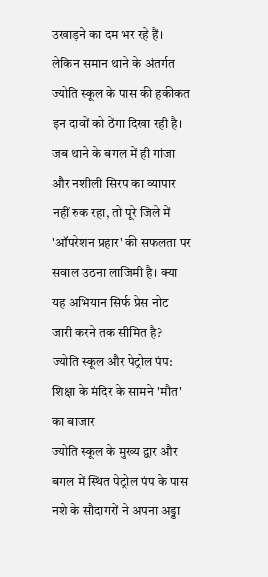उखाड़ने का दम भर रहे हैं। लेकिन समान थाने के अंतर्गत ज्योति स्कूल के पास की हकीकत इन दावों को ठेंगा दिखा रही है। जब थाने के बगल में ही गांजा और नशीली सिरप का व्यापार नहीं रुक रहा, तो पूरे जिले में 'ऑपरेशन प्रहार' की सफलता पर सवाल उठना लाजिमी है। क्या यह अभियान सिर्फ प्रेस नोट जारी करने तक सीमित है?
ज्योति स्कूल और पेट्रोल पंप: शिक्षा के मंदिर के सामने 'मौत' का बाजार
ज्योति स्कूल के मुख्य द्वार और बगल में स्थित पेट्रोल पंप के पास नशे के सौदागरों ने अपना अड्डा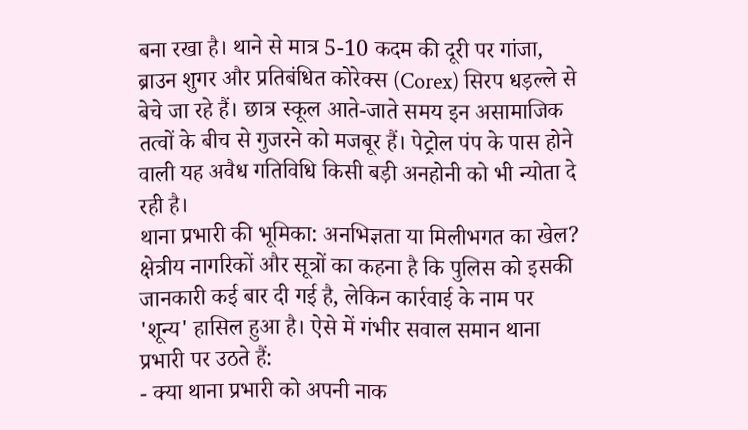बना रखा है। थाने से मात्र 5-10 कदम की दूरी पर गांजा, ब्राउन शुगर और प्रतिबंधित कोरेक्स (Corex) सिरप धड़ल्ले से बेचे जा रहे हैं। छात्र स्कूल आते-जाते समय इन असामाजिक तत्वों के बीच से गुजरने को मजबूर हैं। पेट्रोल पंप के पास होने वाली यह अवैध गतिविधि किसी बड़ी अनहोनी को भी न्योता दे रही है।
थाना प्रभारी की भूमिका: अनभिज्ञता या मिलीभगत का खेल?
क्षेत्रीय नागरिकों और सूत्रों का कहना है कि पुलिस को इसकी जानकारी कई बार दी गई है, लेकिन कार्रवाई के नाम पर 'शून्य' हासिल हुआ है। ऐसे में गंभीर सवाल समान थाना प्रभारी पर उठते हैं:
- क्या थाना प्रभारी को अपनी नाक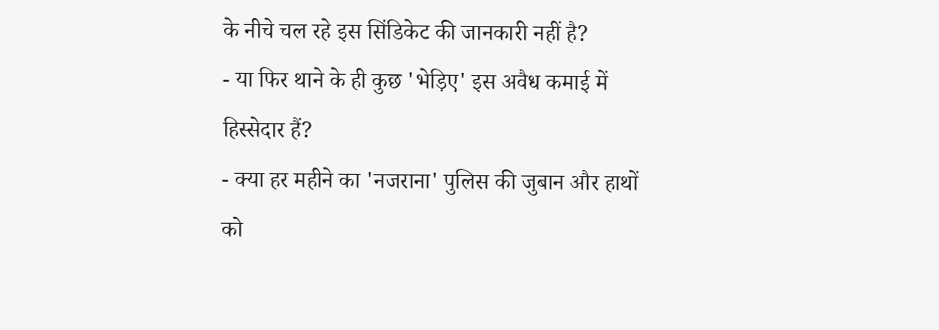के नीचे चल रहे इस सिंडिकेट की जानकारी नहीं है?
- या फिर थाने के ही कुछ 'भेड़िए' इस अवैध कमाई में हिस्सेदार हैं?
- क्या हर महीने का 'नजराना' पुलिस की जुबान और हाथों को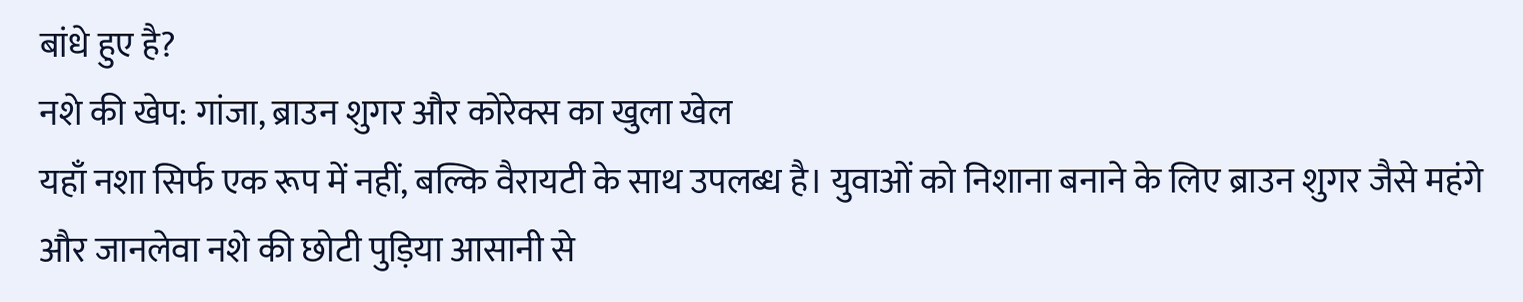बांधे हुए है?
नशे की खेप: गांजा, ब्राउन शुगर और कोरेक्स का खुला खेल
यहाँ नशा सिर्फ एक रूप में नहीं, बल्कि वैरायटी के साथ उपलब्ध है। युवाओं को निशाना बनाने के लिए ब्राउन शुगर जैसे महंगे और जानलेवा नशे की छोटी पुड़िया आसानी से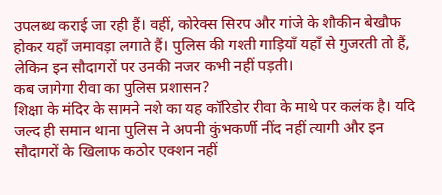उपलब्ध कराई जा रही हैं। वहीं, कोरेक्स सिरप और गांजे के शौकीन बेखौफ होकर यहाँ जमावड़ा लगाते हैं। पुलिस की गश्ती गाड़ियाँ यहाँ से गुजरती तो हैं, लेकिन इन सौदागरों पर उनकी नजर कभी नहीं पड़ती।
कब जागेगा रीवा का पुलिस प्रशासन?
शिक्षा के मंदिर के सामने नशे का यह कॉरिडोर रीवा के माथे पर कलंक है। यदि जल्द ही समान थाना पुलिस ने अपनी कुंभकर्णी नींद नहीं त्यागी और इन सौदागरों के खिलाफ कठोर एक्शन नहीं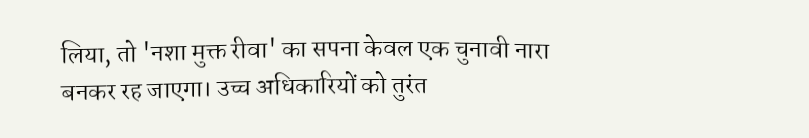लिया, तो 'नशा मुक्त रीवा' का सपना केवल एक चुनावी नारा बनकर रह जाएगा। उच्च अधिकारियों को तुरंत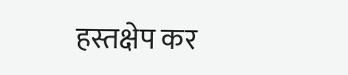हस्तक्षेप कर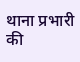थाना प्रभारी की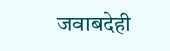जवाबदेही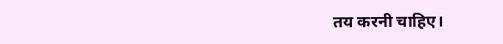तय करनी चाहिए।